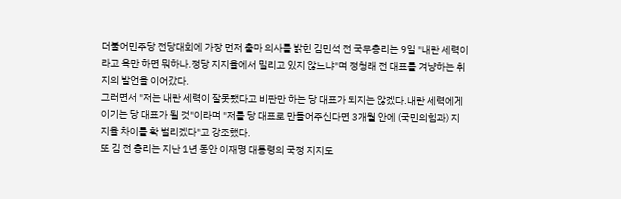더불어민주당 전당대회에 가장 먼저 출마 의사를 밝힌 김민석 전 국무총리는 9일 "내란 세력이라고 욕만 하면 뭐하나.정당 지지율에서 밀리고 있지 않느냐"며 정청래 전 대표를 겨냥하는 취지의 발언을 이어갔다.
그러면서 "저는 내란 세력이 잘못됐다고 비판만 하는 당 대표가 되지는 않겠다.내란 세력에게 이기는 당 대표가 될 것"이라며 "저를 당 대표로 만들어주신다면 3개월 안에 (국민의힘과) 지지율 차이를 확 벌리겠다"고 강조했다.
또 김 전 총리는 지난 1년 동안 이재명 대통령의 국정 지지도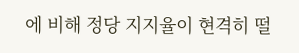에 비해 정당 지지율이 현격히 떨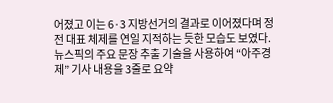어졌고 이는 6·3 지방선거의 결과로 이어졌다며 정 전 대표 체제를 연일 지적하는 듯한 모습도 보였다.
뉴스픽의 주요 문장 추출 기술을 사용하여 “아주경제” 기사 내용을 3줄로 요약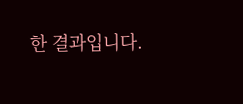한 결과입니다.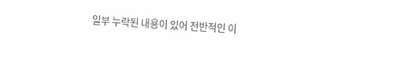일부 누락된 내용이 있어 전반적인 이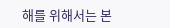해를 위해서는 본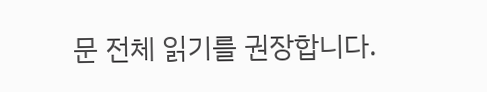문 전체 읽기를 권장합니다.